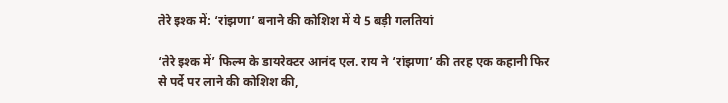तेरे इश्क में: ‘रांझणा’ बनाने की कोशिश में ये 5 बड़ी गलतियां

‘तेरे इश्क में’ फिल्म के डायरेक्टर आनंद एल. राय ने ‘रांझणा’ की तरह एक कहानी फिर से पर्दे पर लाने की कोशिश की,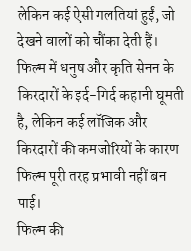लेकिन कई ऐसी गलतियां हुईं, जो देखने वालों को चौंका देती हैं। फिल्म में धनुष और कृति सेनन के किरदारों के इर्द-गिर्द कहानी घूमती है, लेकिन कई लॉजिक और किरदारों की कमजोरियों के कारण फिल्म पूरी तरह प्रभावी नहीं बन पाई।
फिल्म की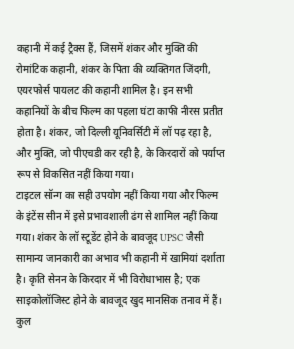कहानी में कई ट्रैक्स हैं, जिसमें शंकर और मुक्ति की रोमांटिक कहानी, शंकर के पिता की व्यक्तिगत जिंदगी, एयरफोर्स पायलट की कहानी शामिल है। इन सभी कहानियों के बीच फिल्म का पहला घंटा काफी नीरस प्रतीत होता है। शंकर, जो दिल्ली यूनिवर्सिटी में लॉ पढ़ रहा है, और मुक्ति, जो पीएचडी कर रही है, के किरदारों को पर्याप्त रूप से विकसित नहीं किया गया।
टाइटल सॉन्ग का सही उपयोग नहीं किया गया और फिल्म के इंटेंस सीन में इसे प्रभावशाली ढंग से शामिल नहीं किया गया। शंकर के लॉ स्टूडेंट होने के बावजूद UPSC जैसी सामान्य जानकारी का अभाव भी कहानी में खामियां दर्शाता है। कृति सेनन के किरदार में भी विरोधाभास है; एक साइकोलॉजिस्ट होने के बावजूद खुद मानसिक तनाव में हैं।
कुल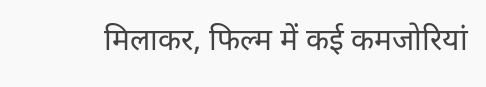मिलाकर, फिल्म में कई कमजोरियां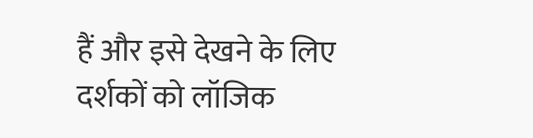हैं और इसे देखने के लिए दर्शकों को लॉजिक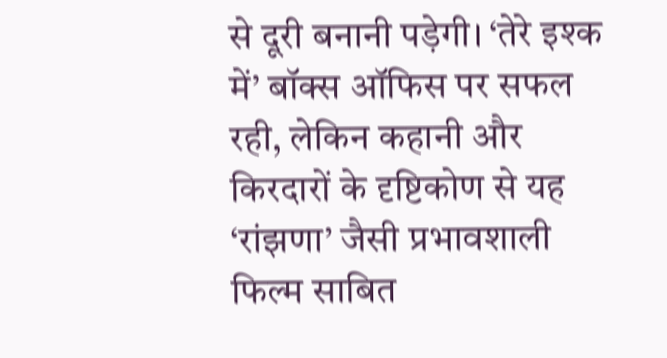से दूरी बनानी पड़ेगी। ‘तेरे इश्क में’ बॉक्स ऑफिस पर सफल रही, लेकिन कहानी और किरदारों के दृष्टिकोण से यह ‘रांझणा’ जैसी प्रभावशाली फिल्म साबित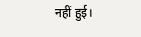नहीं हुई।